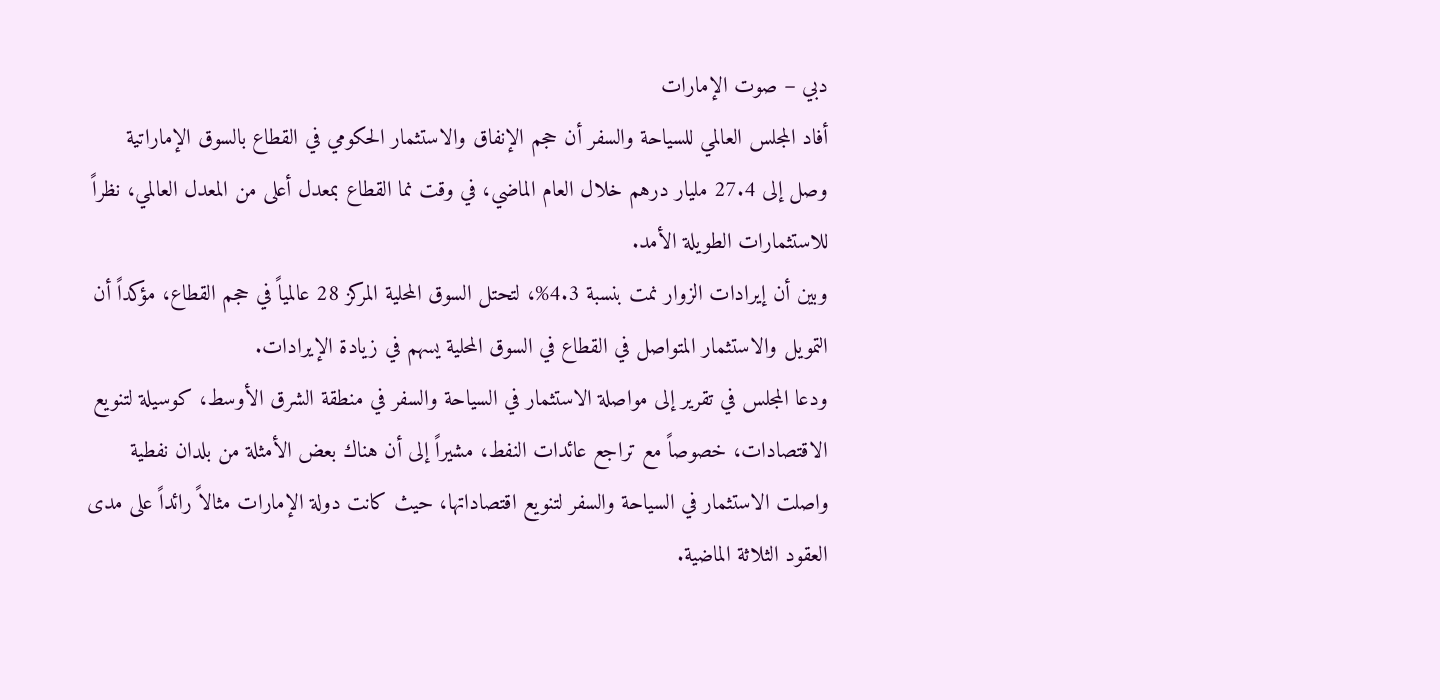دبي – صوت الإمارات
أفاد المجلس العالمي للسياحة والسفر أن حجم الإنفاق والاستثمار الحكومي في القطاع بالسوق الإماراتية وصل إلى 27.4 مليار درهم خلال العام الماضي، في وقت نما القطاع بمعدل أعلى من المعدل العالمي، نظراً للاستثمارات الطويلة الأمد.
وبين أن إيرادات الزوار نمت بنسبة 4.3%، لتحتل السوق المحلية المركز 28 عالمياً في حجم القطاع، مؤكداً أن التمويل والاستثمار المتواصل في القطاع في السوق المحلية يسهم في زيادة الإيرادات.
ودعا المجلس في تقرير إلى مواصلة الاستثمار في السياحة والسفر في منطقة الشرق الأوسط، كوسيلة لتنويع الاقتصادات، خصوصاً مع تراجع عائدات النفط، مشيراً إلى أن هناك بعض الأمثلة من بلدان نفطية واصلت الاستثمار في السياحة والسفر لتنويع اقتصاداتها، حيث كانت دولة الإمارات مثالاً رائداً على مدى العقود الثلاثة الماضية.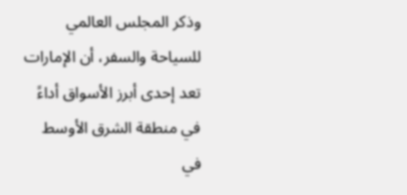وذكر المجلس العالمي للسياحة والسفر، أن الإمارات تعد إحدى أبرز الأسواق أداءً في منطقة الشرق الأوسط في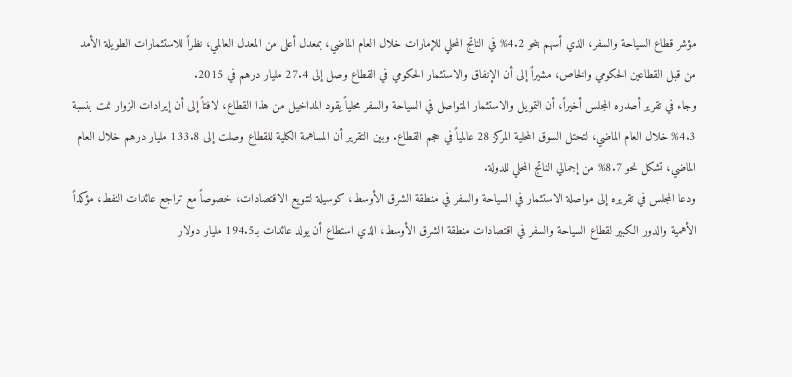مؤشر قطاع السياحة والسفر، الذي أسهم بنحو 4.2% في الناتج المحلي للإمارات خلال العام الماضي، بمعدل أعلى من المعدل العالمي، نظراً للاستثمارات الطويلة الأمد من قبل القطاعين الحكومي والخاص، مشيراً إلى أن الإنفاق والاستثمار الحكومي في القطاع وصل إلى 27.4 مليار درهم في 2015.
وجاء في تقرير أصدره المجلس أخيراً، أن التمويل والاستثمار المتواصل في السياحة والسفر محلياً يقود المداخيل من هذا القطاع، لافتاً إلى أن إيرادات الزوار نمت بنسبة 4.3% خلال العام الماضي، لتحتل السوق المحلية المركز 28 عالمياً في حجم القطاع. وبين التقرير أن المساهمة الكلية للقطاع وصلت إلى 133.8 مليار درهم خلال العام الماضي، تشكل نحو 8.7% من إجمالي الناتج المحلي للدولة.
ودعا المجلس في تقريره إلى مواصلة الاستثمار في السياحة والسفر في منطقة الشرق الأوسط، كوسيلة لتنويع الاقتصادات، خصوصاً مع تراجع عائدات النفط، مؤكداً الأهمية والدور الكبير لقطاع السياحة والسفر في اقتصادات منطقة الشرق الأوسط، الذي استطاع أن يولد عائدات بـ194.5 مليار دولار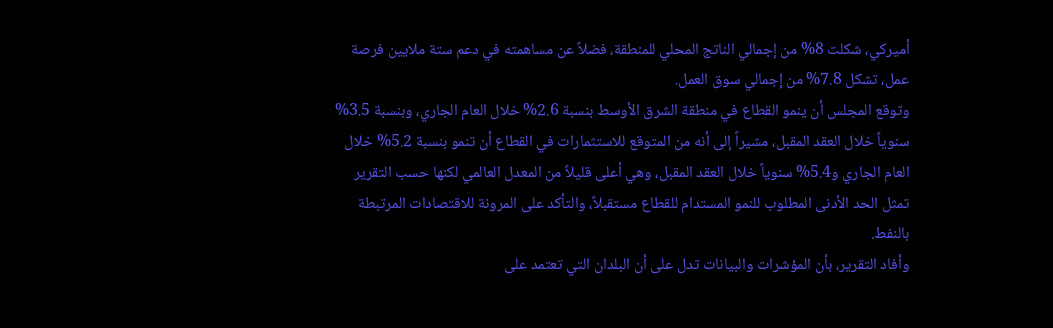أميركي، شكلت 8% من إجمالي الناتج المحلي للمنطقة، فضلاً عن مساهمته في دعم ستة ملايين فرصة عمل، تشكل 7.8% من إجمالي سوق العمل.
وتوقع المجلس أن ينمو القطاع في منطقة الشرق الأوسط بنسبة 2.6% خلال العام الجاري، وبنسبة 3.5% سنوياً خلال العقد المقبل، مشيراً إلى أنه من المتوقع للاستثمارات في القطاع أن تنمو بنسبة 5.2% خلال العام الجاري و5.4% سنوياً خلال العقد المقبل، وهي أعلى قليلاً من المعدل العالمي لكنها حسب التقرير تمثل الحد الأدنى المطلوب للنمو المستدام للقطاع مستقبلاً، والتأكد على المرونة للاقتصادات المرتبطة بالنفط.
وأفاد التقرير، بأن المؤشرات والبيانات تدل على أن البلدان التي تعتمد على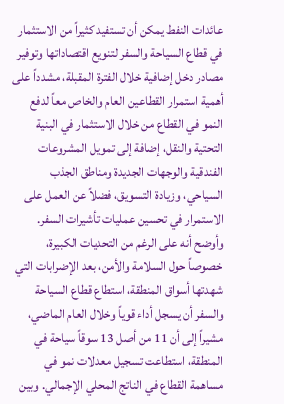عائدات النفط يمكن أن تستفيد كثيراً من الاستثمار في قطاع السياحة والسفر لتنويع اقتصاداتها وتوفير مصادر دخل إضافية خلال الفترة المقبلة، مشدداً على أهمية استمرار القطاعين العام والخاص معاً لدفع النمو في القطاع من خلال الاستثمار في البنية التحتية والنقل، إضافة إلى تمويل المشروعات الفندقية والوجهات الجديدة ومناطق الجذب السياحي، وزيادة التسويق، فضلاً عن العمل على الاستمرار في تحسين عمليات تأشيرات السفر.
وأوضح أنه على الرغم من التحديات الكبيرة، خصوصاً حول السلامة والأمن، بعد الإضرابات التي شهدتها أسواق المنطقة، استطاع قطاع السياحة والسفر أن يسجل أداء قوياً وخلال العام الماضي، مشيراً إلى أن 11 من أصل 13 سوقاً سياحة في المنطقة، استطاعت تسجيل معدلات نمو في مساهمة القطاع في الناتج المحلي الإجمالي. وبين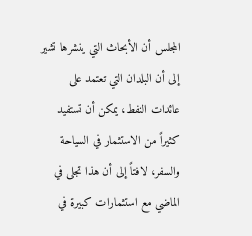المجلس أن الأبحاث التي ينشرها تشير إلى أن البلدان التي تعتمد على عائدات النفط، يمكن أن تستفيد كثيراً من الاستثمار في السياحة والسفر، لافتاً إلى أن هذا تجلى في الماضي مع استثمارات كبيرة في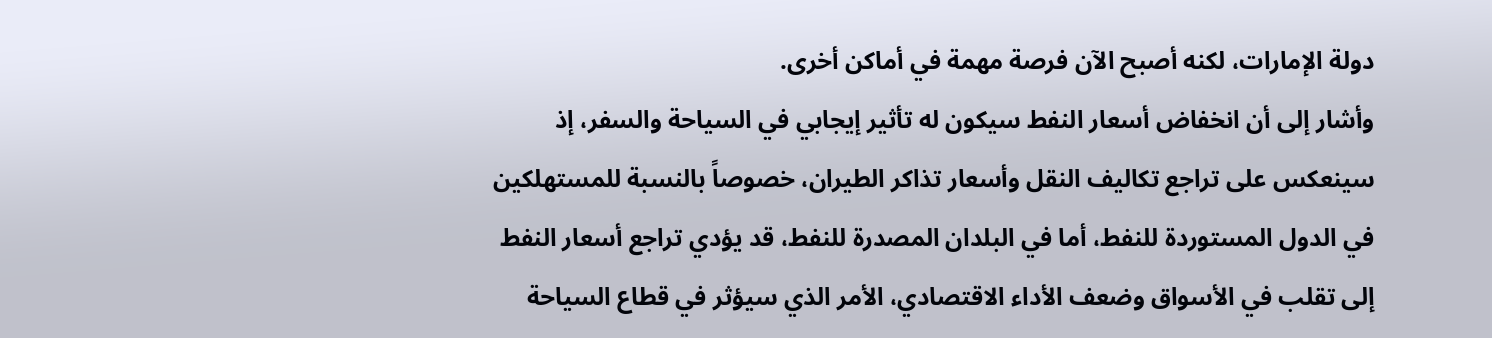دولة الإمارات، لكنه أصبح الآن فرصة مهمة في أماكن أخرى.
وأشار إلى أن انخفاض أسعار النفط سيكون له تأثير إيجابي في السياحة والسفر، إذ سينعكس على تراجع تكاليف النقل وأسعار تذاكر الطيران، خصوصاً بالنسبة للمستهلكين في الدول المستوردة للنفط، أما في البلدان المصدرة للنفط، قد يؤدي تراجع أسعار النفط إلى تقلب في الأسواق وضعف الأداء الاقتصادي، الأمر الذي سيؤثر في قطاع السياحة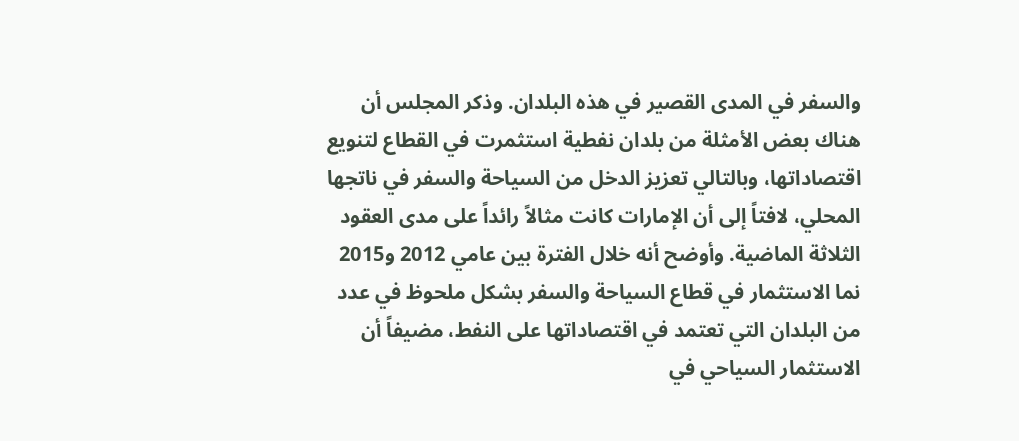والسفر في المدى القصير في هذه البلدان. وذكر المجلس أن هناك بعض الأمثلة من بلدان نفطية استثمرت في القطاع لتنويع اقتصاداتها، وبالتالي تعزيز الدخل من السياحة والسفر في ناتجها المحلي، لافتاً إلى أن الإمارات كانت مثالاً رائداً على مدى العقود الثلاثة الماضية. وأوضح أنه خلال الفترة بين عامي 2012 و2015 نما الاستثمار في قطاع السياحة والسفر بشكل ملحوظ في عدد من البلدان التي تعتمد في اقتصاداتها على النفط، مضيفاً أن الاستثمار السياحي في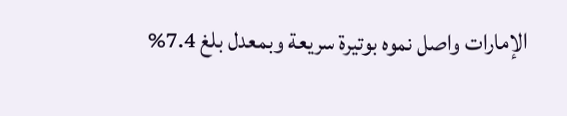الإمارات واصل نموه بوتيرة سريعة وبمعدل بلغ 7.4%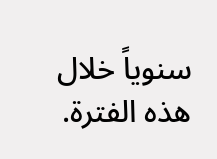سنوياً خلال هذه الفترة.